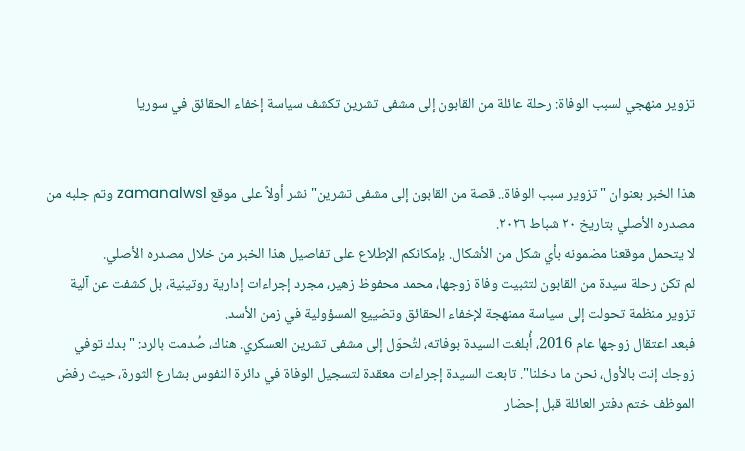تزوير منهجي لسبب الوفاة: رحلة عائلة من القابون إلى مشفى تشرين تكشف سياسة إخفاء الحقائق في سوريا


هذا الخبر بعنوان "تزوير سبب الوفاة.. قصة من القابون إلى مشفى تشرين" نشر أولاً على موقع zamanalwsl وتم جلبه من مصدره الأصلي بتاريخ ٢٠ شباط ٢٠٢٦.
لا يتحمل موقعنا مضمونه بأي شكل من الأشكال. بإمكانكم الإطلاع على تفاصيل هذا الخبر من خلال مصدره الأصلي.
لم تكن رحلة سيدة من القابون لتثبيت وفاة زوجها، محمد محفوظ زهير، مجرد إجراءات إدارية روتينية، بل كشفت عن آلية تزوير منظمة تحولت إلى سياسة ممنهجة لإخفاء الحقائق وتضييع المسؤولية في زمن الأسد.
فبعد اعتقال زوجها عام 2016، أُبلغت السيدة بوفاته، لتُحوّل إلى مشفى تشرين العسكري. هناك، صُدمت بالرد: "بدك توفي زوجك إنت بالأول، نحن ما دخلنا". تابعت السيدة إجراءات معقدة لتسجيل الوفاة في دائرة النفوس بشارع الثورة، حيث رفض الموظف ختم دفتر العائلة قبل إحضار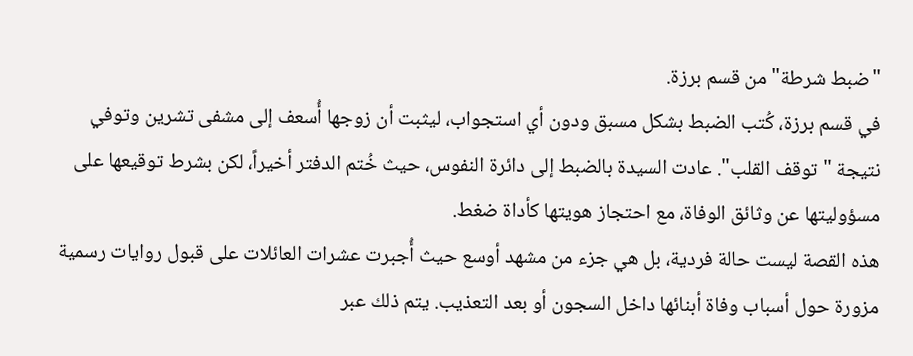"ضبط شرطة" من قسم برزة.
في قسم برزة، كُتب الضبط بشكل مسبق ودون أي استجواب، ليثبت أن زوجها أُسعف إلى مشفى تشرين وتوفي نتيجة "توقف القلب". عادت السيدة بالضبط إلى دائرة النفوس، حيث خُتم الدفتر أخيراً، لكن بشرط توقيعها على مسؤوليتها عن وثائق الوفاة، مع احتجاز هويتها كأداة ضغط.
هذه القصة ليست حالة فردية، بل هي جزء من مشهد أوسع حيث أُجبرت عشرات العائلات على قبول روايات رسمية مزورة حول أسباب وفاة أبنائها داخل السجون أو بعد التعذيب. يتم ذلك عبر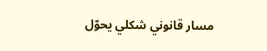مسار قانوني شكلي يحوّل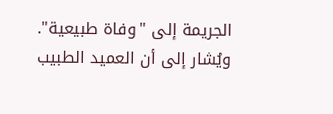الجريمة إلى "وفاة طبيعية". ويُشار إلى أن العميد الطبيب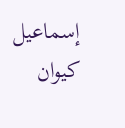إسماعيل كيوان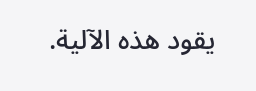يقود هذه الآلية.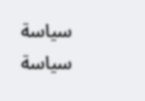سياسة
سياسة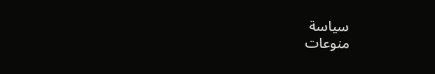سياسة
منوعات